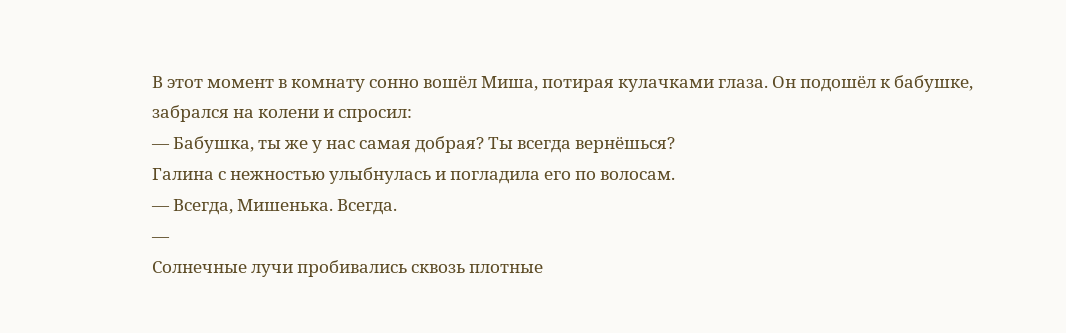В этот момент в комнату сонно вошёл Миша, потирая кулачками глаза. Он подошёл к бабушке, забрался на колени и спросил:
— Бабушка, ты же у нас самая добрая? Ты всегда вернёшься?
Галина с нежностью улыбнулась и погладила его по волосам.
— Всегда, Мишенька. Всегда.
—
Солнечные лучи пробивались сквозь плотные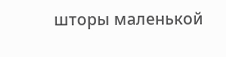шторы маленькой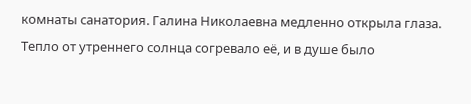комнаты санатория. Галина Николаевна медленно открыла глаза. Тепло от утреннего солнца согревало её, и в душе было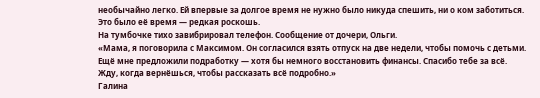необычайно легко. Ей впервые за долгое время не нужно было никуда спешить, ни о ком заботиться. Это было её время — редкая роскошь.
На тумбочке тихо завибрировал телефон. Сообщение от дочери, Ольги.
«Мама, я поговорила с Максимом. Он согласился взять отпуск на две недели, чтобы помочь с детьми. Ещё мне предложили подработку — хотя бы немного восстановить финансы. Спасибо тебе за всё. Жду, когда вернёшься, чтобы рассказать всё подробно.»
Галина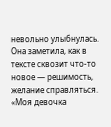невольно улыбнулась. Она заметила, как в тексте сквозит что-то новое — решимость, желание справляться. «Моя девочка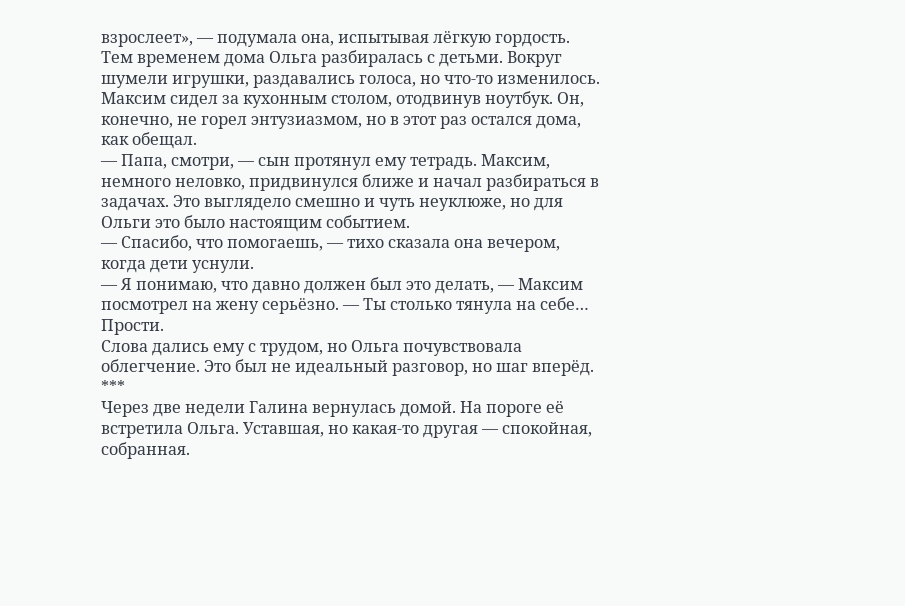взрослеет», — подумала она, испытывая лёгкую гордость.
Тем временем дома Ольга разбиралась с детьми. Вокруг шумели игрушки, раздавались голоса, но что-то изменилось. Максим сидел за кухонным столом, отодвинув ноутбук. Он, конечно, не горел энтузиазмом, но в этот раз остался дома, как обещал.
— Папа, смотри, — сын протянул ему тетрадь. Максим, немного неловко, придвинулся ближе и начал разбираться в задачах. Это выглядело смешно и чуть неуклюже, но для Ольги это было настоящим событием.
— Спасибо, что помогаешь, — тихо сказала она вечером, когда дети уснули.
— Я понимаю, что давно должен был это делать, — Максим посмотрел на жену серьёзно. — Ты столько тянула на себе… Прости.
Слова дались ему с трудом, но Ольга почувствовала облегчение. Это был не идеальный разговор, но шаг вперёд.
***
Через две недели Галина вернулась домой. На пороге её встретила Ольга. Уставшая, но какая-то другая — спокойная, собранная.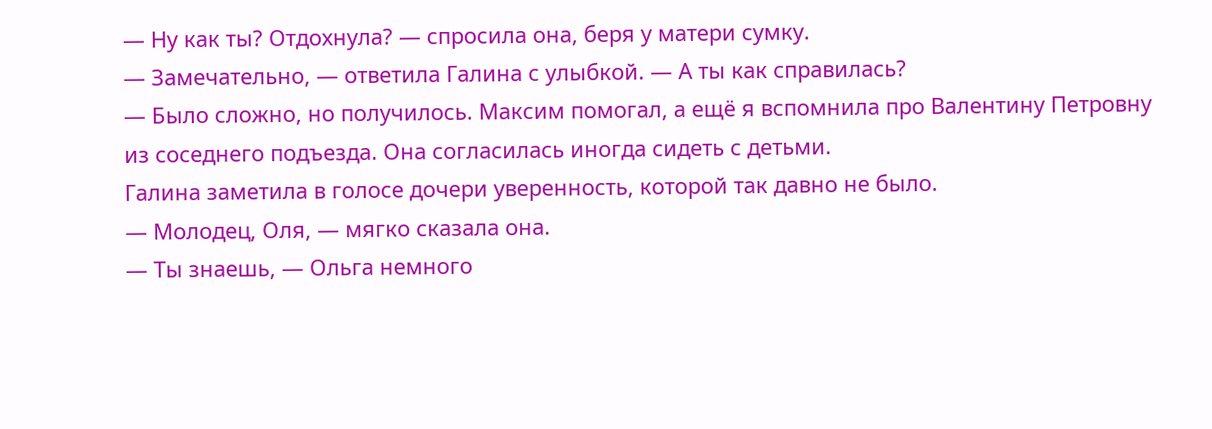— Ну как ты? Отдохнула? — спросила она, беря у матери сумку.
— Замечательно, — ответила Галина с улыбкой. — А ты как справилась?
— Было сложно, но получилось. Максим помогал, а ещё я вспомнила про Валентину Петровну из соседнего подъезда. Она согласилась иногда сидеть с детьми.
Галина заметила в голосе дочери уверенность, которой так давно не было.
— Молодец, Оля, — мягко сказала она.
— Ты знаешь, — Ольга немного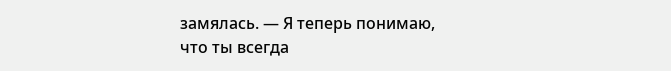замялась. — Я теперь понимаю, что ты всегда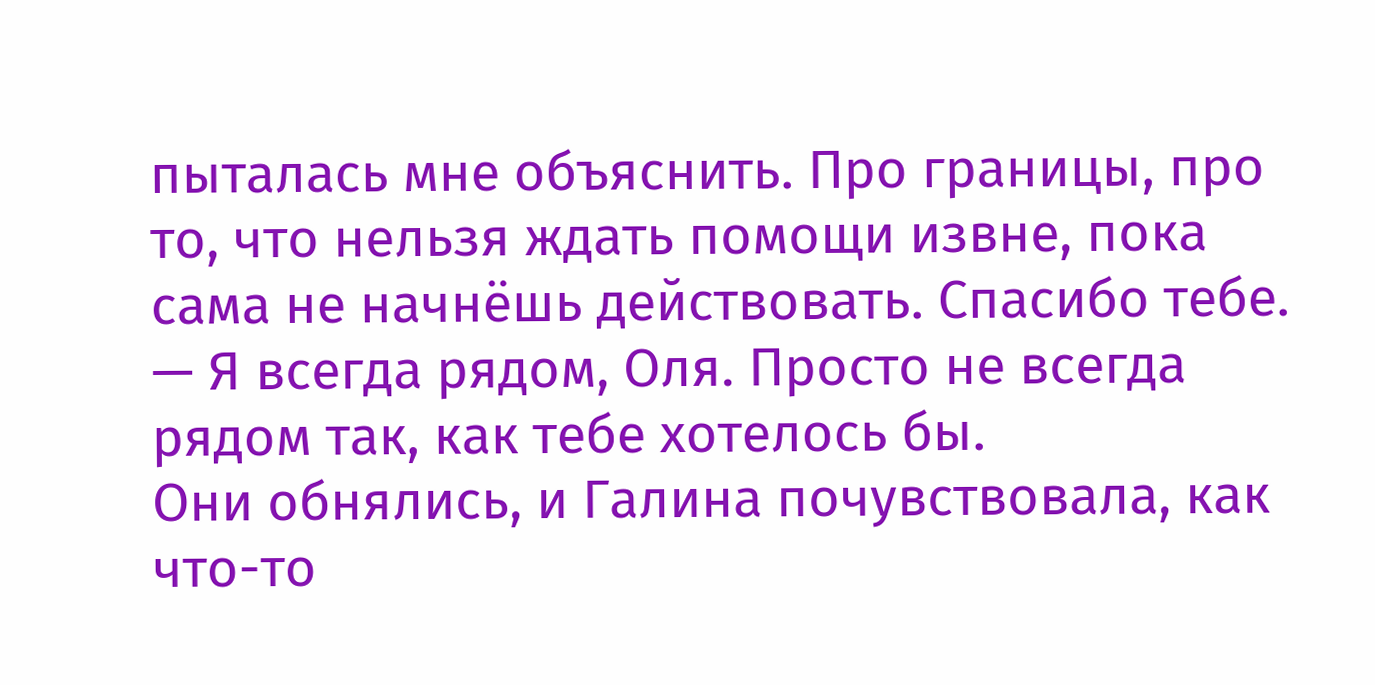пыталась мне объяснить. Про границы, про то, что нельзя ждать помощи извне, пока сама не начнёшь действовать. Спасибо тебе.
— Я всегда рядом, Оля. Просто не всегда рядом так, как тебе хотелось бы.
Они обнялись, и Галина почувствовала, как что-то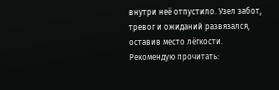внутри неё отпустило. Узел забот, тревог и ожиданий развязался, оставив место лёгкости.
Рекомендую прочитать: